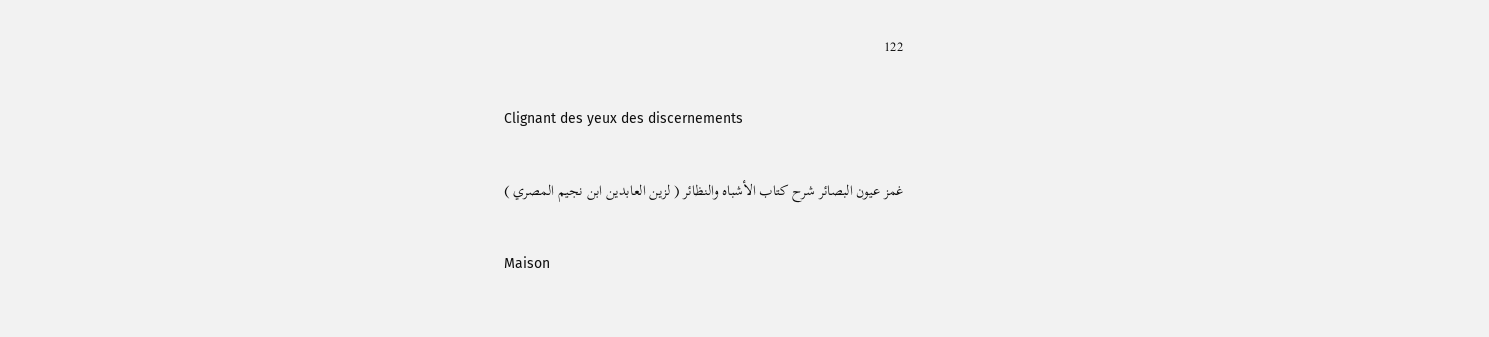122

Clignant des yeux des discernements

غمز عيون البصائر شرح كتاب الأشباه والنظائر ( لزين العابدين ابن نجيم المصري )

Maison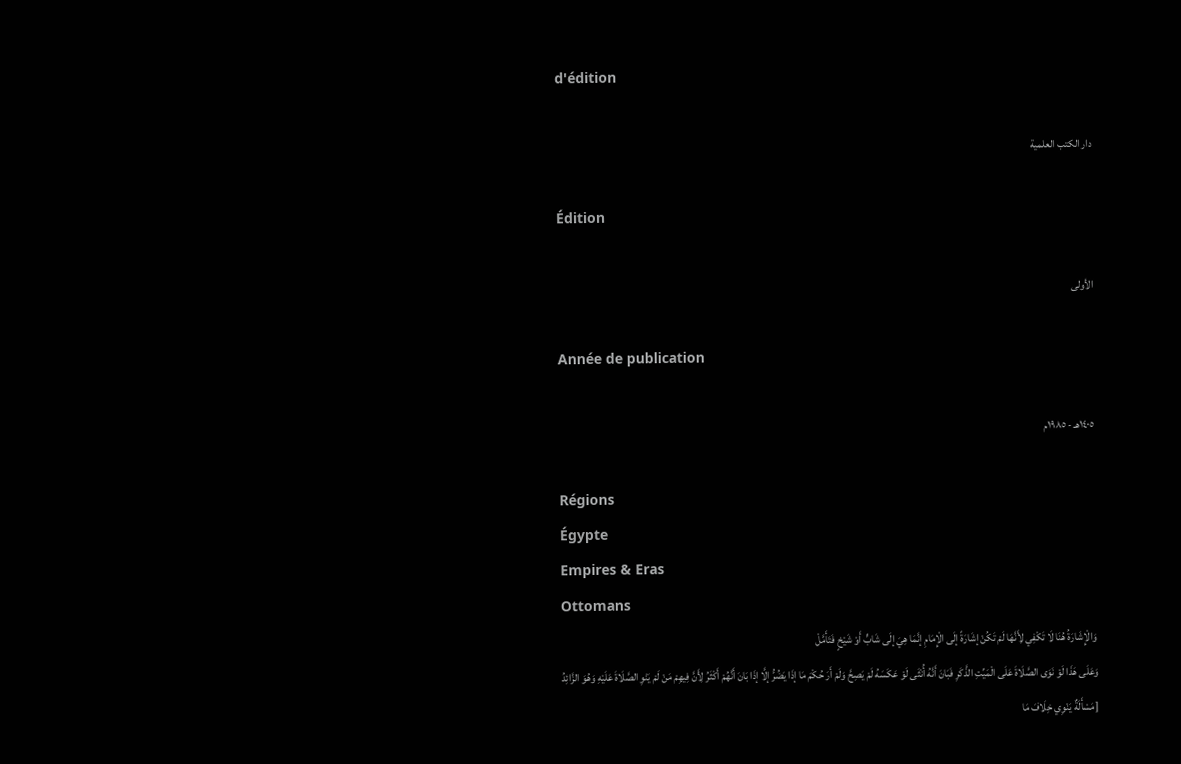d'édition

دار الكتب العلمية

Édition

الأولى

Année de publication

١٤٠٥هـ - ١٩٨٥م

Régions
Égypte
Empires & Eras
Ottomans
وَالْإِشَارَةُ هُنَا لَا تَكْفِي لِأَنَّهَا لَمْ تَكُنْ إشَارَةً إلَى الْإِمَامِ إنَّمَا هِيَ إلَى شَابٍّ أَوْ شَيْخٍ فَتَأَمَّلْ
وَعَلَى هَذَا لَوْ نَوَى الصَّلَاةَ عَلَى الْمَيِّتِ الذَّكَرِ فَبَانَ أَنَّهُ أُنْثَى لَوْ عَكَسَهُ لَمْ يَصِحَّ وَلَمْ أَرَ حُكْمَ مَا إذَا يَضُرُّ إلَّا إذَا بَانَ أَنَّهُمْ أَكْثَرُ لِأَنَّ فِيهِمْ مَنْ لَمْ يَنْوِ الصَّلَاةَ عَلَيْهِ وَهُوَ الزَّائِدُ
[مَسْأَلَةٌ يَنْوِي خِلَافَ مَا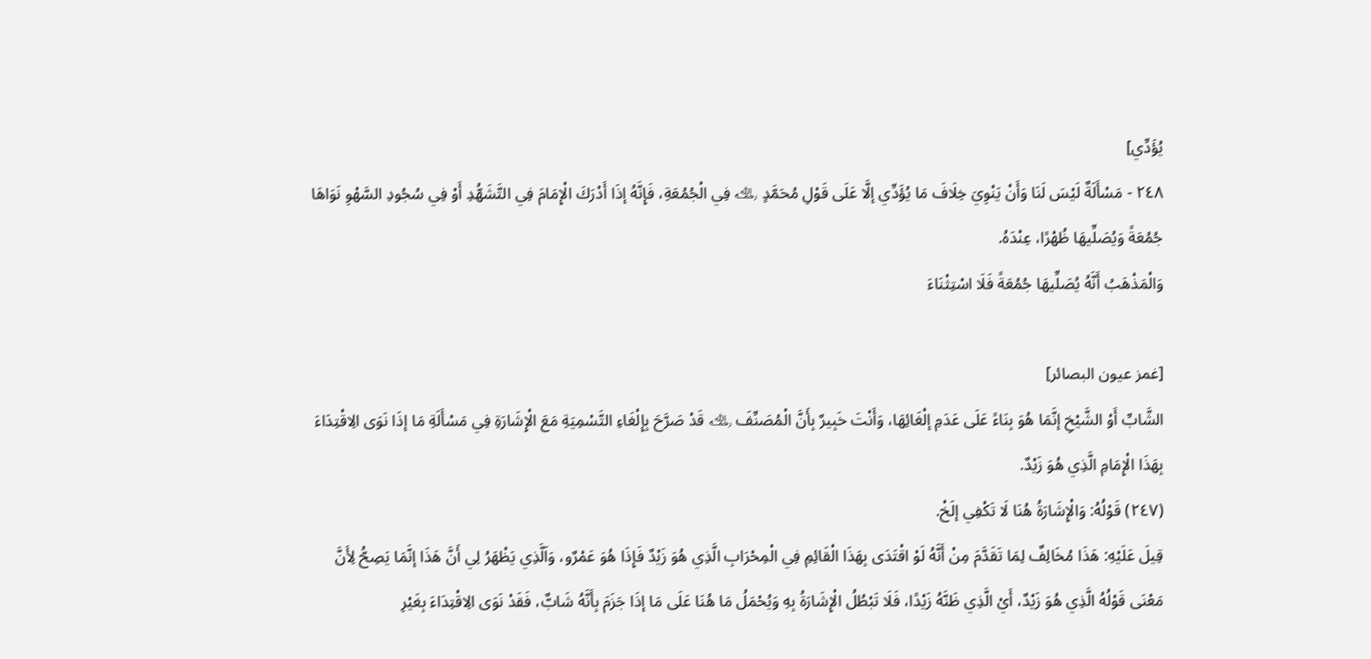يُؤَدِّي]
٢٤٨ - مَسْأَلَةٌ لَيْسَ لَنَا وَأَنْ يَنْوِيَ خِلَافَ مَا يُؤَدِّي إلَّا عَلَى قَوْلِ مُحَمَّدٍ ﵀ فِي الْجُمُعَةِ، فَإِنَّهُ إذَا أَدْرَكَ الْإِمَامَ فِي التَّشَهُّدِ أَوْ فِي سُجُودِ السَّهْوِ نَوَاهَا جُمُعَةً وَيُصَلِّيهَا ظُهْرًا، عِنْدَهُ.
وَالْمَذْهَبُ أَنَّهُ يُصَلِّيهَا جُمُعَةً فَلَا اسْتِثْنَاءَ

[غمز عيون البصائر]
الشَّابِّ أَوْ الشَّيْخِ إنَّمَا هُوَ بِنَاءً عَلَى عَدَمِ إلْغَائِهَا، وَأَنْتَ خَبِيرٌ بِأَنَّ الْمُصَنِّفَ ﵀ قَدْ صَرَّحَ بِإِلْغَاءِ التَّسْمِيَةِ مَعَ الْإِشَارَةِ فِي مَسْأَلَةِ مَا إذَا نَوَى الِاقْتِدَاءَ بِهَذَا الْإِمَامِ الَّذِي هُوَ زَيْدٌ.
(٢٤٧) قَوْلُهُ: وَالْإِشَارَةُ هُنَا لَا تَكْفِي إلَخْ.
قِيلَ عَلَيْهِ: هَذَا مُخَالِفٌ لِمَا تَقَدَّمَ مِنْ أَنَّهُ لَوْ اقْتَدَى بِهَذَا الْقَائِمِ فِي الْمِحْرَابِ الَّذِي هُوَ زَيْدٌ فَإِذَا هُوَ عَمْرٌو، وَاَلَّذِي يَظْهَرُ لِي أَنَّ هَذَا إنَّمَا يَصِحُّ لِأَنَّ مَعْنَى قَوْلُهُ الَّذِي هُوَ زَيْدٌ، أَيْ الَّذِي ظَنَّهُ زَيْدًا، فَلَا تَبْطُلُ الْإِشَارَةُ بِهِ وَيُحْمَلُ مَا هُنَا عَلَى مَا إذَا جَزَمَ بِأَنَّهُ شَابٌّ، فَقَدْ نَوَى الِاقْتِدَاءَ بِغَيْرِ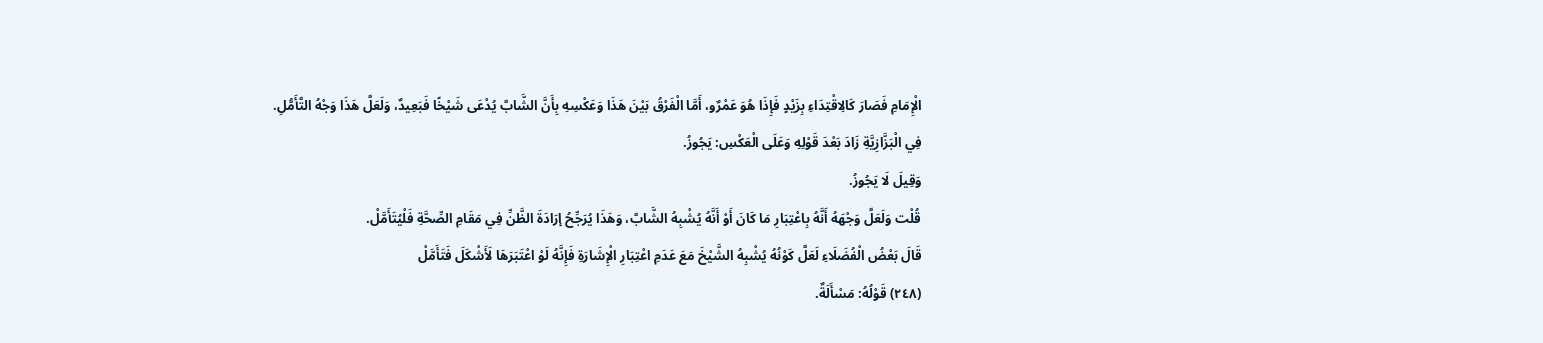الْإِمَامِ فَصَارَ كَالِاقْتِدَاءِ بِزَيْدٍ فَإِذَا هُوَ عَمْرٌو، أَمَّا الْفَرْقُ بَيْنَ هَذَا وَعَكْسِهِ بِأَنَّ الشَّابَّ يُدْعَى شَيْخًا فَبَعِيدٌ، وَلَعَلَّ هَذَا وَجْهُ التَّأَمُّلِ.
فِي الْبَزَّازِيَّةِ زَادَ بَعْدَ قَوْلِهِ وَعَلَى الْعَكْسِ: يَجُوزُ.
وَقِيلَ لَا يَجُوزُ.
قُلْت وَلَعَلَّ وَجْهَهُ أَنَّهُ بِاعْتِبَارِ مَا كَانَ أَوْ أَنَّهُ يُشْبِهُ الشَّابَّ، وَهَذَا يُرَجِّحُ إرَادَةَ الظَّنِّ فِي مَقَامِ الصِّحَّةِ فَلْيُتَأَمَّلْ.
قَالَ بَعْضُ الْفُضَلَاءِ لَعَلَّ كَوْنُهُ يُشْبِهُ الشَّيْخَ مَعَ عَدَمِ اعْتِبَارِ الْإِشَارَةِ فَإِنَّهُ لَوْ اعْتَبَرَهَا لَأَشْكَلَ فَتَأَمَّلْ
(٢٤٨) قَوْلُهُ: مَسْأَلَةٌ.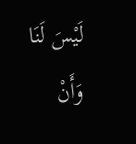لَيْسَ لَنَا وَأَنْ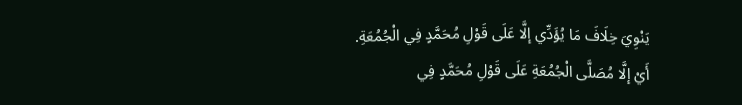يَنْوِيَ خِلَافَ مَا يُؤَدِّي إلَّا عَلَى قَوْلِ مُحَمَّدٍ فِي الْجُمُعَةِ.
أَيْ إلَّا مُصَلَّى الْجُمُعَةِ عَلَى قَوْلِ مُحَمَّدٍ فِي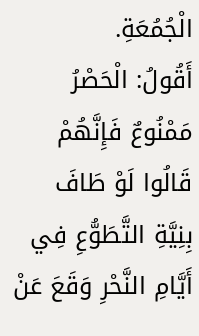الْجُمُعَةِ.
أَقُولُ: الْحَصْرُ مَمْنُوعٌ فَإِنَّهُمْ قَالُوا لَوْ طَافَ بِنِيَّةِ التَّطَوُّعِ فِي أَيَّامِ النَّحْرِ وَقَعَ عَنْ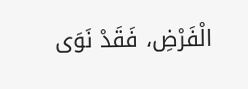الْفَرْضِ، فَقَدْ نَوَى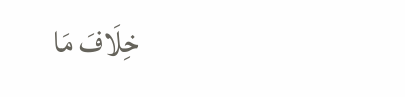خِلَافَ مَا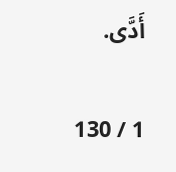أَدَّى.

1 / 130